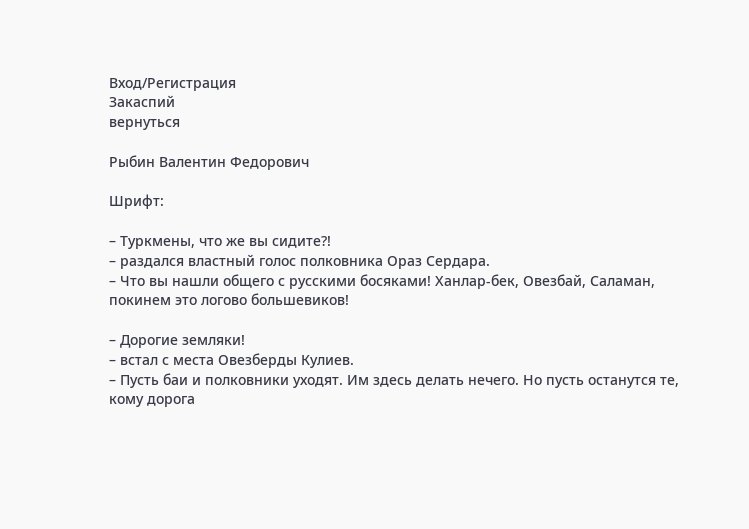Вход/Регистрация
Закаспий
вернуться

Рыбин Валентин Федорович

Шрифт:

– Туркмены, что же вы сидите?!
– раздался властный голос полковника Ораз Сердара.
– Что вы нашли общего с русскими босяками! Ханлар-бек, Овезбай, Саламан, покинем это логово большевиков!

– Дорогие земляки!
– встал с места Овезберды Кулиев.
– Пусть баи и полковники уходят. Им здесь делать нечего. Но пусть останутся те, кому дорога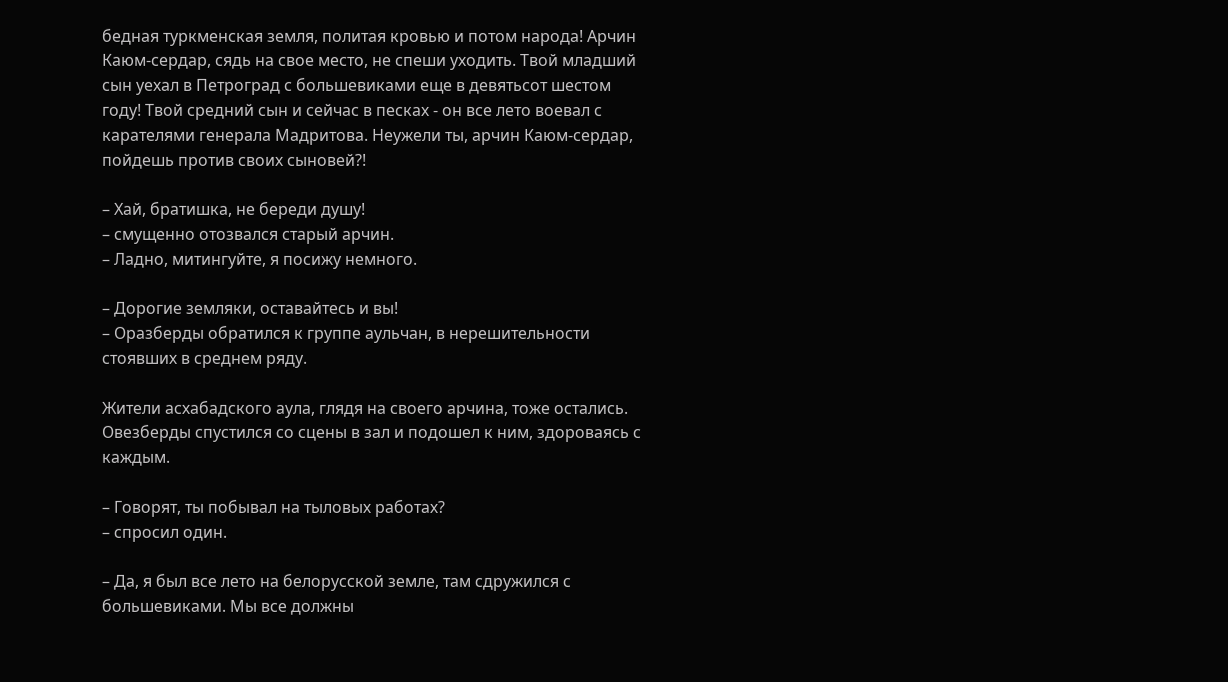бедная туркменская земля, политая кровью и потом народа! Арчин Каюм-сердар, сядь на свое место, не спеши уходить. Твой младший сын уехал в Петроград с большевиками еще в девятьсот шестом году! Твой средний сын и сейчас в песках - он все лето воевал с карателями генерала Мадритова. Неужели ты, арчин Каюм-сердар, пойдешь против своих сыновей?!

– Хай, братишка, не береди душу!
– смущенно отозвался старый арчин.
– Ладно, митингуйте, я посижу немного.

– Дорогие земляки, оставайтесь и вы!
– Оразберды обратился к группе аульчан, в нерешительности стоявших в среднем ряду.

Жители асхабадского аула, глядя на своего арчина, тоже остались. Овезберды спустился со сцены в зал и подошел к ним, здороваясь с каждым.

– Говорят, ты побывал на тыловых работах?
– спросил один.

– Да, я был все лето на белорусской земле, там сдружился с большевиками. Мы все должны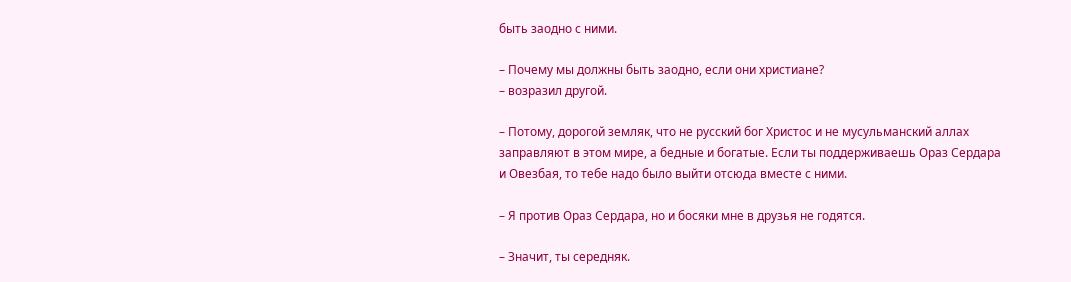быть заодно с ними.

– Почему мы должны быть заодно, если они христиане?
– возразил другой.

– Потому, дорогой земляк, что не русский бог Христос и не мусульманский аллах заправляют в этом мире, а бедные и богатые. Если ты поддерживаешь Ораз Сердара и Овезбая, то тебе надо было выйти отсюда вместе с ними.

– Я против Ораз Сердара, но и босяки мне в друзья не годятся.

– Значит, ты середняк.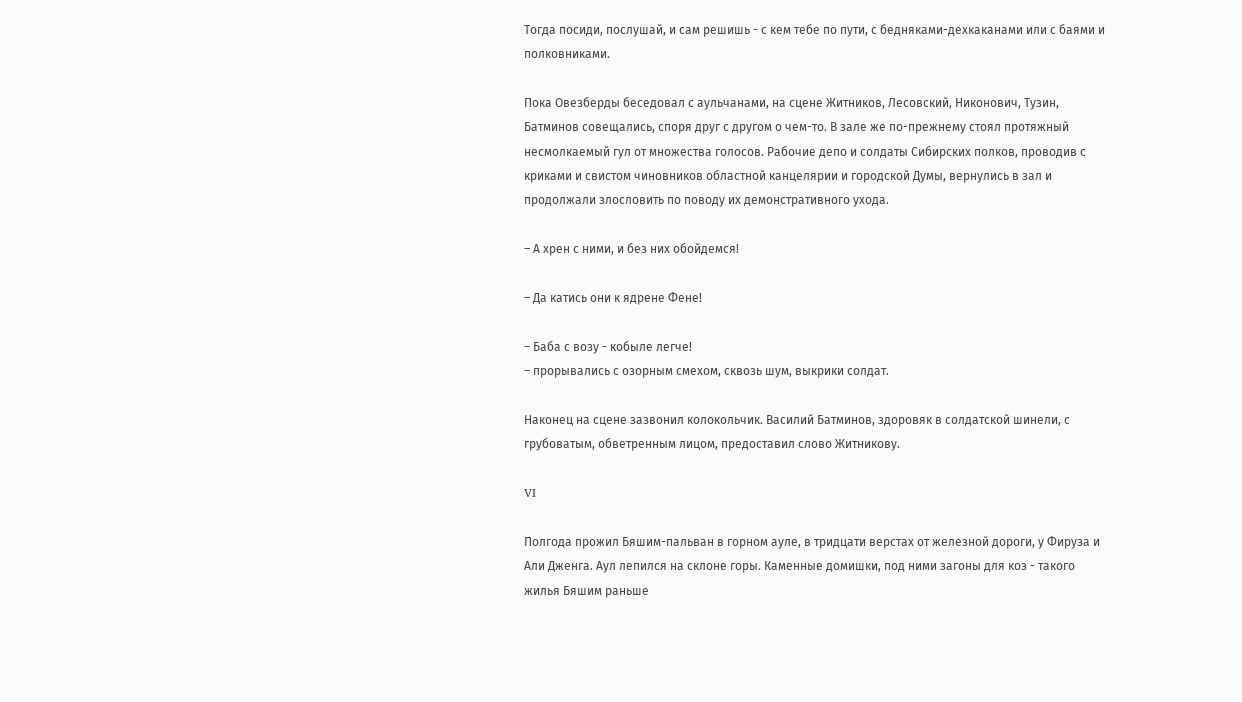Тогда посиди, послушай, и сам решишь - с кем тебе по пути, с бедняками-дехкаканами или с баями и полковниками.

Пока Овезберды беседовал с аульчанами, на сцене Житников, Лесовский, Никонович, Тузин, Батминов совещались, споря друг с другом о чем-то. В зале же по-прежнему стоял протяжный несмолкаемый гул от множества голосов. Рабочие депо и солдаты Сибирских полков, проводив с криками и свистом чиновников областной канцелярии и городской Думы, вернулись в зал и продолжали злословить по поводу их демонстративного ухода.

– А хрен с ними, и без них обойдемся!

– Да катись они к ядрене Фене!

– Баба с возу - кобыле легче!
– прорывались с озорным смехом, сквозь шум, выкрики солдат.

Наконец на сцене зазвонил колокольчик. Василий Батминов, здоровяк в солдатской шинели, с грубоватым, обветренным лицом, предоставил слово Житникову.

VI

Полгода прожил Бяшим-пальван в горном ауле, в тридцати верстах от железной дороги, у Фируза и Али Дженга. Аул лепился на склоне горы. Каменные домишки, под ними загоны для коз - такого жилья Бяшим раньше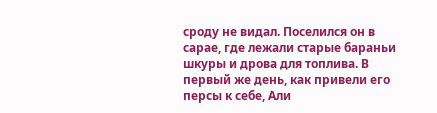сроду не видал. Поселился он в сарае, где лежали старые бараньи шкуры и дрова для топлива. В первый же день, как привели его персы к себе, Али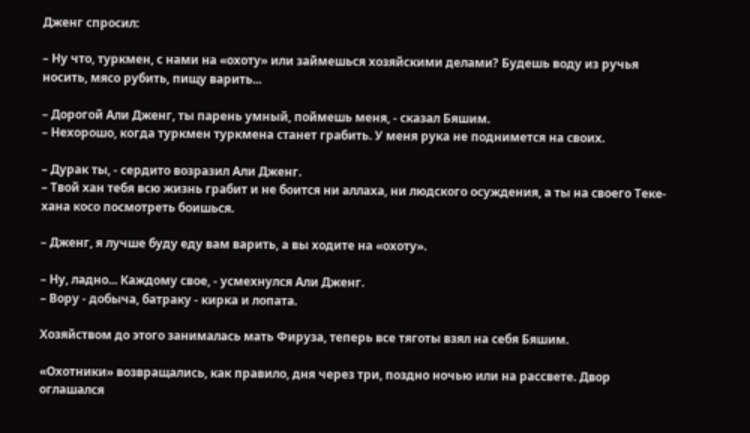Дженг спросил:

– Ну что, туркмен, с нами на «охоту» или займешься хозяйскими делами? Будешь воду из ручья носить, мясо рубить, пищу варить...

– Дорогой Али Дженг, ты парень умный, поймешь меня, - сказал Бяшим.
– Нехорошо, когда туркмен туркмена станет грабить. У меня рука не поднимется на своих.

– Дурак ты, - сердито возразил Али Дженг.
– Твой хан тебя всю жизнь грабит и не боится ни аллаха, ни людского осуждения, а ты на своего Теке-хана косо посмотреть боишься.

– Дженг, я лучше буду еду вам варить, а вы ходите на «охоту».

– Ну, ладно... Каждому свое, - усмехнулся Али Дженг.
– Вору - добыча, батраку - кирка и лопата.

Хозяйством до этого занималась мать Фируза, теперь все тяготы взял на себя Бяшим.

«Охотники» возвращались, как правило, дня через три, поздно ночью или на рассвете. Двор оглашался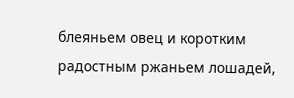блеяньем овец и коротким радостным ржаньем лошадей,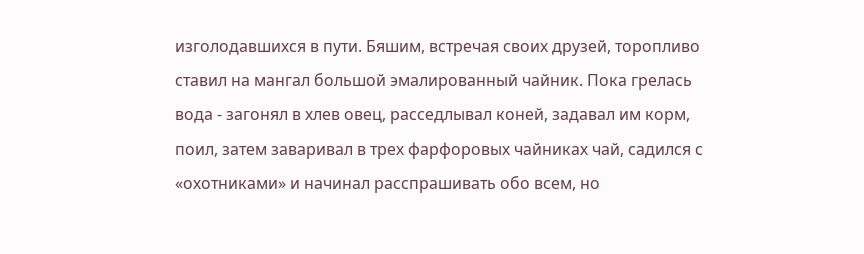изголодавшихся в пути. Бяшим, встречая своих друзей, торопливо ставил на мангал большой эмалированный чайник. Пока грелась вода - загонял в хлев овец, расседлывал коней, задавал им корм, поил, затем заваривал в трех фарфоровых чайниках чай, садился с «охотниками» и начинал расспрашивать обо всем, но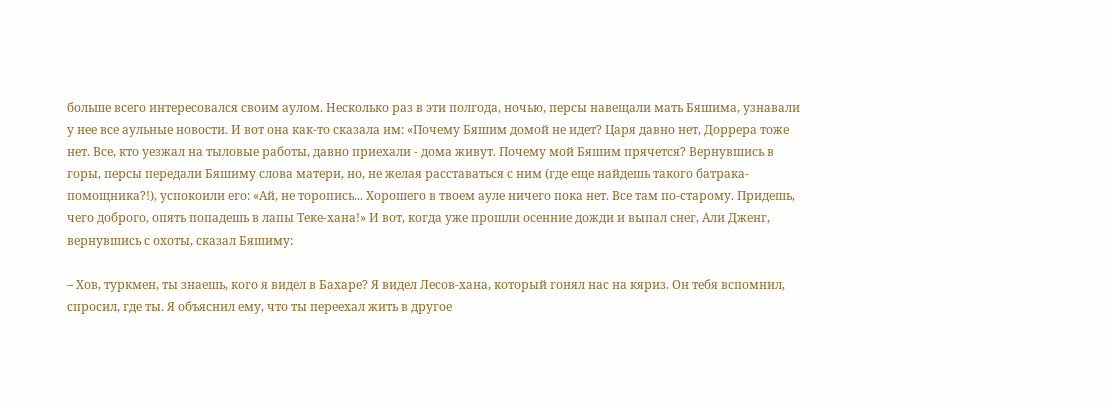больше всего интересовался своим аулом. Несколько раз в эти полгода, ночью, персы навещали мать Бяшима, узнавали у нее все аульные новости. И вот она как-то сказала им: «Почему Бяшим домой не идет? Царя давно нет, Доррера тоже нет. Все, кто уезжал на тыловые работы, давно приехали - дома живут. Почему мой Бяшим прячется? Вернувшись в горы, персы передали Бяшиму слова матери, но, не желая расставаться с ним (где еще найдешь такого батрака-помощника?!), успокоили его: «Ай, не торопись... Хорошего в твоем ауле ничего пока нет. Все там по-старому. Придешь, чего доброго, опять попадешь в лапы Теке-хана!» И вот, когда уже прошли осенние дожди и выпал снег, Али Дженг, вернувшись с охоты, сказал Бяшиму:

– Хов, туркмен, ты знаешь, кого я видел в Бахаре? Я видел Лесов-хана, который гонял нас на кяриз. Он тебя вспомнил, спросил, где ты. Я объяснил ему, что ты переехал жить в другое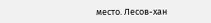место. Лесов-хан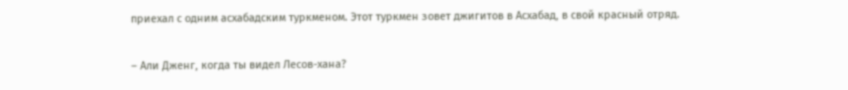приехал с одним асхабадским туркменом. Этот туркмен зовет джигитов в Асхабад, в свой красный отряд.

– Али Дженг, когда ты видел Лесов-хана?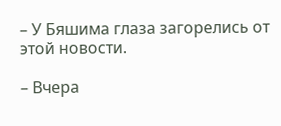– У Бяшима глаза загорелись от этой новости.

– Вчера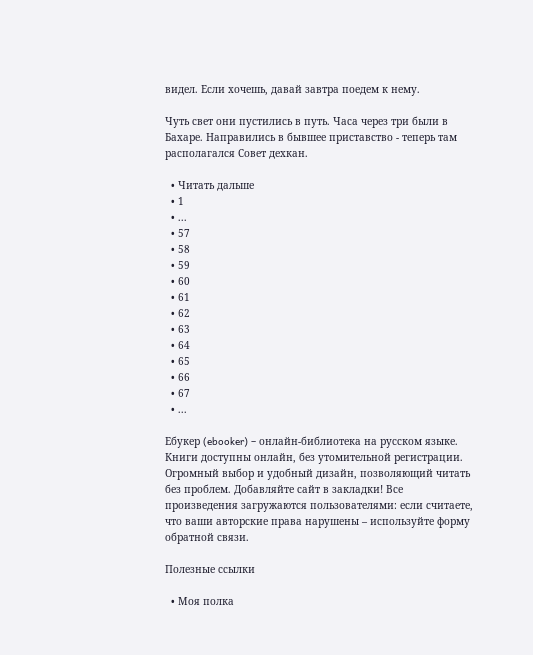видел. Если хочешь, давай завтра поедем к нему.

Чуть свет они пустились в путь. Часа через три были в Бахаре. Направились в бывшее приставство - теперь там располагался Совет дехкан.

  • Читать дальше
  • 1
  • ...
  • 57
  • 58
  • 59
  • 60
  • 61
  • 62
  • 63
  • 64
  • 65
  • 66
  • 67
  • ...

Ебукер (ebooker) – онлайн-библиотека на русском языке. Книги доступны онлайн, без утомительной регистрации. Огромный выбор и удобный дизайн, позволяющий читать без проблем. Добавляйте сайт в закладки! Все произведения загружаются пользователями: если считаете, что ваши авторские права нарушены – используйте форму обратной связи.

Полезные ссылки

  • Моя полка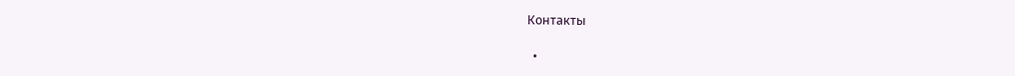Контакты

  •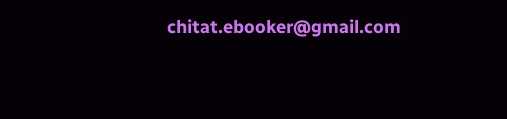chitat.ebooker@gmail.com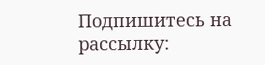Подпишитесь на рассылку: